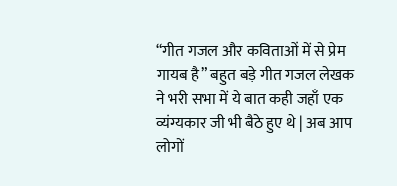“गीत गजल और कविताओं में से प्रेम गायब है” बहुत बड़े गीत गजल लेखक ने भरी सभा में ये बात कही जहाँ एक व्यंग्यकार जी भी बैठे हुए थे | अब आप लोगों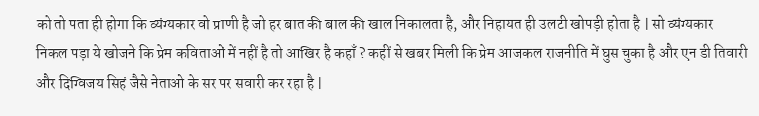को तो पता ही होगा कि व्यंग्यकार वो प्राणी है जो हर बात की बाल की खाल निकालता है, और निहायत ही उलटी खोपड़ी होता है | सो व्यंग्यकार निकल पड़ा ये खोजने कि प्रेम कविताओं में नहीं है तो आखिर है कहाँ ? कहीं से खबर मिली कि प्रेम आजकल राजनीति में घुस चुका है और एन डी तिवारी और दिग्विजय सिहं जैसे नेताओ के सर पर सवारी कर रहा है |